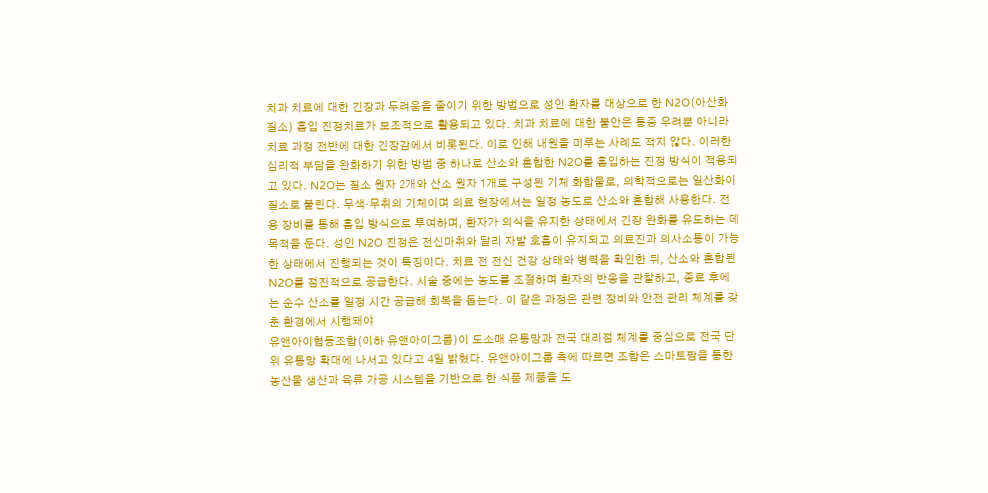치과 치료에 대한 긴장과 두려움을 줄이기 위한 방법으로 성인 환자를 대상으로 한 N2O(아산화질소) 흡입 진정치료가 보조적으로 활용되고 있다. 치과 치료에 대한 불안은 통증 우려뿐 아니라 치료 과정 전반에 대한 긴장감에서 비롯된다. 이로 인해 내원을 미루는 사례도 적지 않다. 이러한 심리적 부담을 완화하기 위한 방법 중 하나로 산소와 혼합한 N2O를 흡입하는 진정 방식이 적용되고 있다. N2O는 질소 원자 2개와 산소 원자 1개로 구성된 기체 화합물로, 의학적으로는 일산화이질소로 불린다. 무색·무취의 기체이며 의료 현장에서는 일정 농도로 산소와 혼합해 사용한다. 전용 장비를 통해 흡입 방식으로 투여하며, 환자가 의식을 유지한 상태에서 긴장 완화를 유도하는 데 목적을 둔다. 성인 N2O 진정은 전신마취와 달리 자발 호흡이 유지되고 의료진과 의사소통이 가능한 상태에서 진행되는 것이 특징이다. 치료 전 전신 건강 상태와 병력을 확인한 뒤, 산소와 혼합된 N2O를 점진적으로 공급한다. 시술 중에는 농도를 조절하며 환자의 반응을 관찰하고, 종료 후에는 순수 산소를 일정 시간 공급해 회복을 돕는다. 이 같은 과정은 관련 장비와 안전 관리 체계를 갖춘 환경에서 시행돼야
유앤아이협동조합(이하 유앤아이그룹)이 도소매 유통망과 전국 대리점 체계를 중심으로 전국 단위 유통망 확대에 나서고 있다고 4일 밝혔다. 유앤아이그룹 측에 따르면 조합은 스마트팜을 통한 농산물 생산과 육류 가공 시스템을 기반으로 한 식품 제품을 도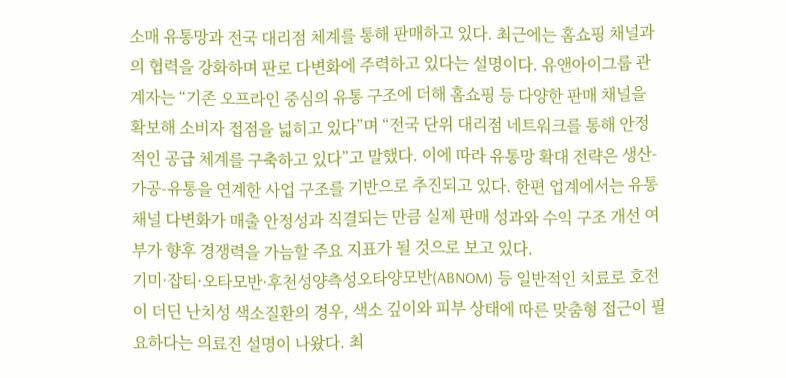소매 유통망과 전국 대리점 체계를 통해 판매하고 있다. 최근에는 홈쇼핑 채널과의 협력을 강화하며 판로 다변화에 주력하고 있다는 설명이다. 유앤아이그룹 관계자는 “기존 오프라인 중심의 유통 구조에 더해 홈쇼핑 등 다양한 판매 채널을 확보해 소비자 접점을 넓히고 있다”며 “전국 단위 대리점 네트워크를 통해 안정적인 공급 체계를 구축하고 있다”고 말했다. 이에 따라 유통망 확대 전략은 생산-가공-유통을 연계한 사업 구조를 기반으로 추진되고 있다. 한편 업계에서는 유통 채널 다변화가 매출 안정성과 직결되는 만큼 실제 판매 성과와 수익 구조 개선 여부가 향후 경쟁력을 가늠할 주요 지표가 될 것으로 보고 있다.
기미·잡티·오타모반·후천성양측성오타양모반(ABNOM) 등 일반적인 치료로 호전이 더딘 난치성 색소질환의 경우, 색소 깊이와 피부 상태에 따른 맞춤형 접근이 필요하다는 의료진 설명이 나왔다. 최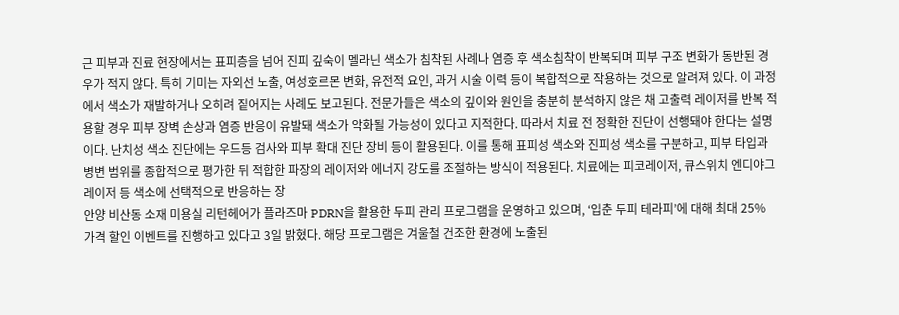근 피부과 진료 현장에서는 표피층을 넘어 진피 깊숙이 멜라닌 색소가 침착된 사례나 염증 후 색소침착이 반복되며 피부 구조 변화가 동반된 경우가 적지 않다. 특히 기미는 자외선 노출, 여성호르몬 변화, 유전적 요인, 과거 시술 이력 등이 복합적으로 작용하는 것으로 알려져 있다. 이 과정에서 색소가 재발하거나 오히려 짙어지는 사례도 보고된다. 전문가들은 색소의 깊이와 원인을 충분히 분석하지 않은 채 고출력 레이저를 반복 적용할 경우 피부 장벽 손상과 염증 반응이 유발돼 색소가 악화될 가능성이 있다고 지적한다. 따라서 치료 전 정확한 진단이 선행돼야 한다는 설명이다. 난치성 색소 진단에는 우드등 검사와 피부 확대 진단 장비 등이 활용된다. 이를 통해 표피성 색소와 진피성 색소를 구분하고, 피부 타입과 병변 범위를 종합적으로 평가한 뒤 적합한 파장의 레이저와 에너지 강도를 조절하는 방식이 적용된다. 치료에는 피코레이저, 큐스위치 엔디야그 레이저 등 색소에 선택적으로 반응하는 장
안양 비산동 소재 미용실 리턴헤어가 플라즈마 PDRN을 활용한 두피 관리 프로그램을 운영하고 있으며, ‘입춘 두피 테라피’에 대해 최대 25% 가격 할인 이벤트를 진행하고 있다고 3일 밝혔다. 해당 프로그램은 겨울철 건조한 환경에 노출된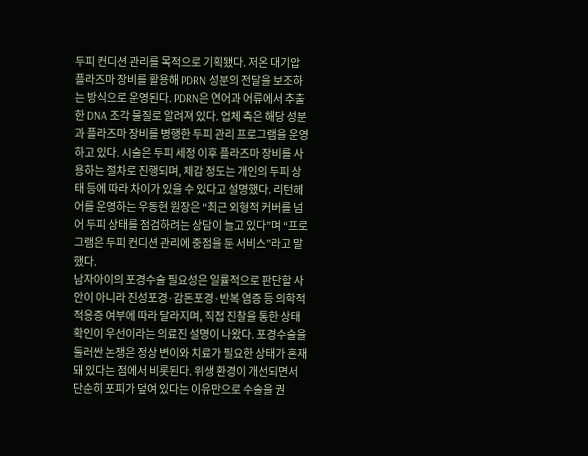두피 컨디션 관리를 목적으로 기획됐다. 저온 대기압 플라즈마 장비를 활용해 PDRN 성분의 전달을 보조하는 방식으로 운영된다. PDRN은 연어과 어류에서 추출한 DNA 조각 물질로 알려져 있다. 업체 측은 해당 성분과 플라즈마 장비를 병행한 두피 관리 프로그램을 운영하고 있다. 시술은 두피 세정 이후 플라즈마 장비를 사용하는 절차로 진행되며, 체감 정도는 개인의 두피 상태 등에 따라 차이가 있을 수 있다고 설명했다. 리턴헤어를 운영하는 우동현 원장은 “최근 외형적 커버를 넘어 두피 상태를 점검하려는 상담이 늘고 있다”며 “프로그램은 두피 컨디션 관리에 중점을 둔 서비스”라고 말했다.
남자아이의 포경수술 필요성은 일률적으로 판단할 사안이 아니라 진성포경·감돈포경·반복 염증 등 의학적 적응증 여부에 따라 달라지며, 직접 진찰을 통한 상태 확인이 우선이라는 의료진 설명이 나왔다. 포경수술을 둘러싼 논쟁은 정상 변이와 치료가 필요한 상태가 혼재돼 있다는 점에서 비롯된다. 위생 환경이 개선되면서 단순히 포피가 덮여 있다는 이유만으로 수술을 권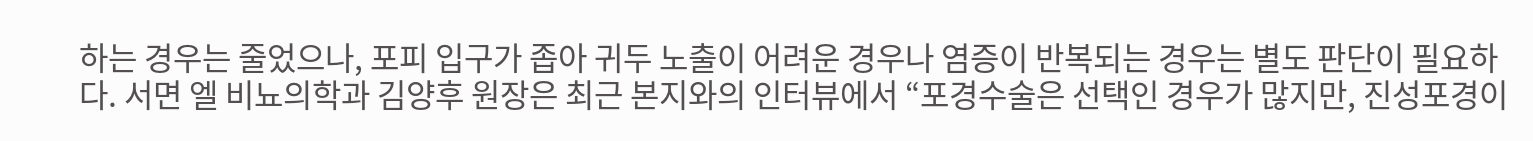하는 경우는 줄었으나, 포피 입구가 좁아 귀두 노출이 어려운 경우나 염증이 반복되는 경우는 별도 판단이 필요하다. 서면 엘 비뇨의학과 김양후 원장은 최근 본지와의 인터뷰에서 “포경수술은 선택인 경우가 많지만, 진성포경이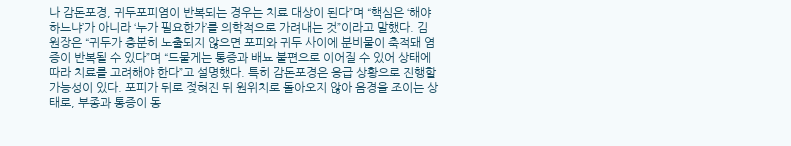나 감돈포경, 귀두포피염이 반복되는 경우는 치료 대상이 된다”며 “핵심은 ‘해야 하느냐’가 아니라 ‘누가 필요한가’를 의학적으로 가려내는 것”이라고 말했다. 김 원장은 “귀두가 충분히 노출되지 않으면 포피와 귀두 사이에 분비물이 축적돼 염증이 반복될 수 있다”며 “드물게는 통증과 배뇨 불편으로 이어질 수 있어 상태에 따라 치료를 고려해야 한다”고 설명했다. 특히 감돈포경은 응급 상황으로 진행할 가능성이 있다. 포피가 뒤로 젖혀진 뒤 원위치로 돌아오지 않아 음경을 조이는 상태로, 부종과 통증이 동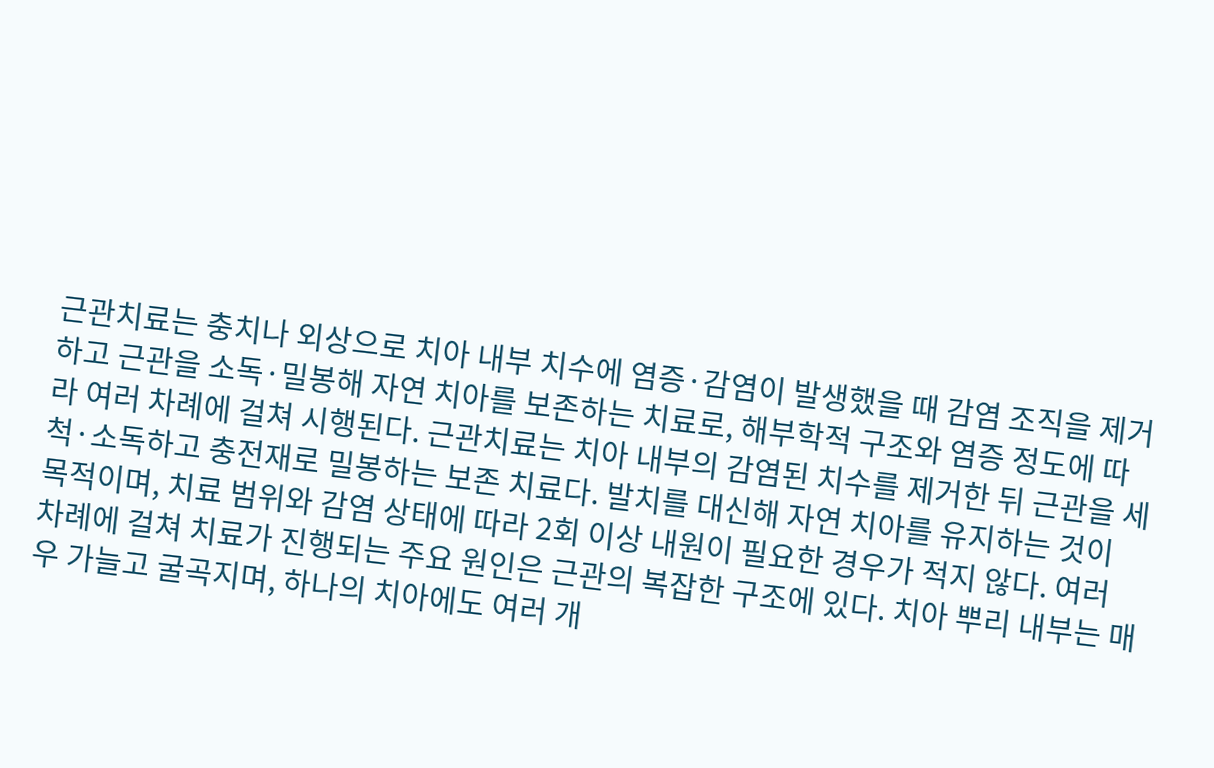근관치료는 충치나 외상으로 치아 내부 치수에 염증·감염이 발생했을 때 감염 조직을 제거하고 근관을 소독·밀봉해 자연 치아를 보존하는 치료로, 해부학적 구조와 염증 정도에 따라 여러 차례에 걸쳐 시행된다. 근관치료는 치아 내부의 감염된 치수를 제거한 뒤 근관을 세척·소독하고 충전재로 밀봉하는 보존 치료다. 발치를 대신해 자연 치아를 유지하는 것이 목적이며, 치료 범위와 감염 상태에 따라 2회 이상 내원이 필요한 경우가 적지 않다. 여러 차례에 걸쳐 치료가 진행되는 주요 원인은 근관의 복잡한 구조에 있다. 치아 뿌리 내부는 매우 가늘고 굴곡지며, 하나의 치아에도 여러 개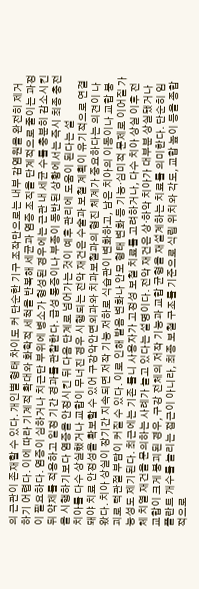의 근관이 존재할 수 있다. 개인별 형태 차이도 커 단순한 기구 조작만으로는 내부 감염원을 완전히 제거하기 어렵다. 이에 따라 기계적 확대와 화학적 세척을 반복해 세균과 염증 조직을 단계적으로 줄이는 과정이 필요하다. 염증이 심하거나 치근단 부위에 병소가 형성된 경우에는 근관 내 세균 수를 충분히 감소시킨 뒤 약제를 적용하고 일정 기간 경과를 관찰한다. 급성 통증이나 부종이 동반된 상황에서는 즉시 최종 충전을 시행하기보다 염증을 안정시킨 뒤 다음 단계로 넘어가는 것이 예후 관리에 도움이 된다는 설
치아를 다수 상실했거나 교합이 무너진 경우 시행되는 전악 재건은 수술과 보철 계획이 유기적으로 연결돼야 치료 안정성을 확보할 수 있어 구강악안면외과와 치과보철과의 협진 체계가 중요하다는 의견이 나왔다. 치아 상실이 장기간 지속되면 저작 기능 저하로 식습관이 변화하고, 남은 치아의 이동이나 교합 붕괴로 턱관절 부담이 커질 수 있다. 이로 인해 발음 변화나 안모 형태 변화 등 기능·심미적 문제로 이어질 가능성도 제기된다. 최근에는 기존 틀니 사용자가 고정성 보철 치료를 고려하거나, 다수 치아 상실 이후 전체 치열 재건을 문의하는 사례가 늘고 있다는 설명이다. 전악 재건은 상·하악 치아가 대부분 상실됐거나 교합이 크게 붕괴된 경우, 구강 전체의 저작 기능과 교합 균형을 재설계하는 치료를 의미한다. 단순히 임플란트 개수를 늘리는 접근이 아니라, 최종 보철 구조를 기준으로 식립 위치와 각도, 교합 높이 등을 종합적으로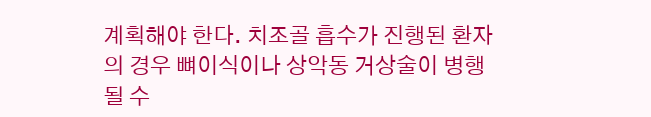계획해야 한다. 치조골 흡수가 진행된 환자의 경우 뼈이식이나 상악동 거상술이 병행될 수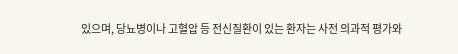있으며, 당뇨병이나 고혈압 등 전신질환이 있는 환자는 사전 의과적 평가와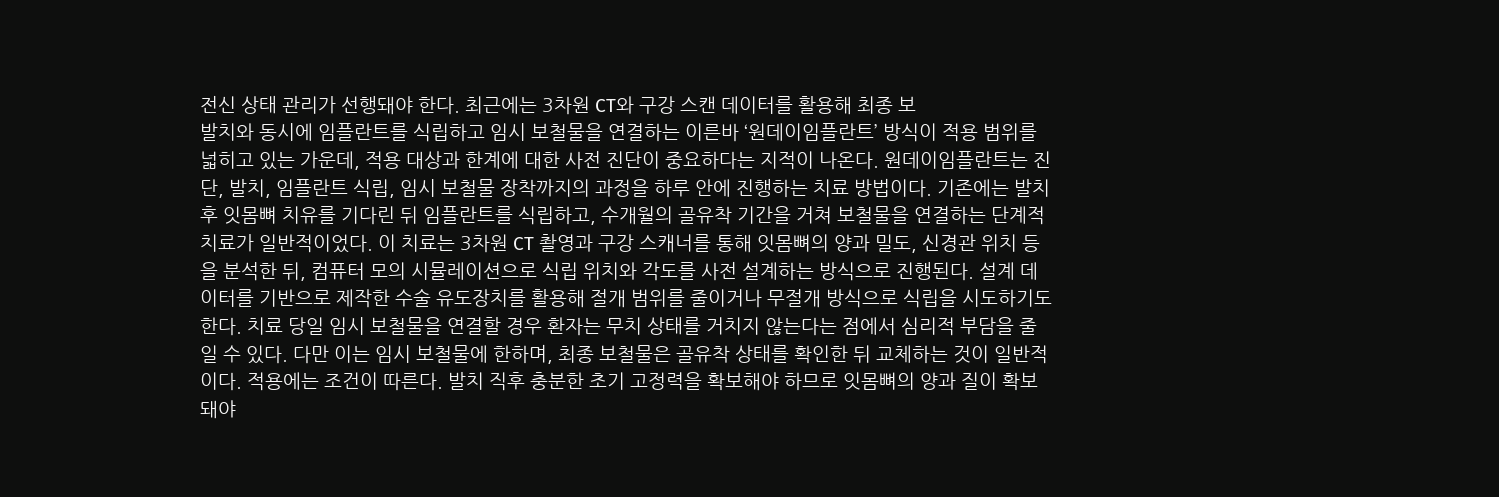전신 상태 관리가 선행돼야 한다. 최근에는 3차원 CT와 구강 스캔 데이터를 활용해 최종 보
발치와 동시에 임플란트를 식립하고 임시 보철물을 연결하는 이른바 ‘원데이임플란트’ 방식이 적용 범위를 넓히고 있는 가운데, 적용 대상과 한계에 대한 사전 진단이 중요하다는 지적이 나온다. 원데이임플란트는 진단, 발치, 임플란트 식립, 임시 보철물 장착까지의 과정을 하루 안에 진행하는 치료 방법이다. 기존에는 발치 후 잇몸뼈 치유를 기다린 뒤 임플란트를 식립하고, 수개월의 골유착 기간을 거쳐 보철물을 연결하는 단계적 치료가 일반적이었다. 이 치료는 3차원 CT 촬영과 구강 스캐너를 통해 잇몸뼈의 양과 밀도, 신경관 위치 등을 분석한 뒤, 컴퓨터 모의 시뮬레이션으로 식립 위치와 각도를 사전 설계하는 방식으로 진행된다. 설계 데이터를 기반으로 제작한 수술 유도장치를 활용해 절개 범위를 줄이거나 무절개 방식으로 식립을 시도하기도 한다. 치료 당일 임시 보철물을 연결할 경우 환자는 무치 상태를 거치지 않는다는 점에서 심리적 부담을 줄일 수 있다. 다만 이는 임시 보철물에 한하며, 최종 보철물은 골유착 상태를 확인한 뒤 교체하는 것이 일반적이다. 적용에는 조건이 따른다. 발치 직후 충분한 초기 고정력을 확보해야 하므로 잇몸뼈의 양과 질이 확보돼야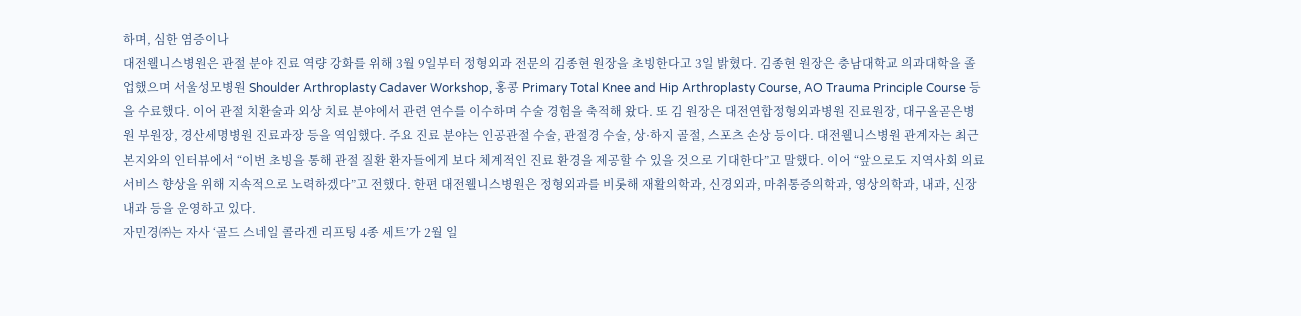하며, 심한 염증이나
대전웰니스병원은 관절 분야 진료 역량 강화를 위해 3월 9일부터 정형외과 전문의 김종현 원장을 초빙한다고 3일 밝혔다. 김종현 원장은 충남대학교 의과대학을 졸업했으며 서울성모병원 Shoulder Arthroplasty Cadaver Workshop, 홍콩 Primary Total Knee and Hip Arthroplasty Course, AO Trauma Principle Course 등을 수료했다. 이어 관절 치환술과 외상 치료 분야에서 관련 연수를 이수하며 수술 경험을 축적해 왔다. 또 김 원장은 대전연합정형외과병원 진료원장, 대구올곧은병원 부원장, 경산세명병원 진료과장 등을 역임했다. 주요 진료 분야는 인공관절 수술, 관절경 수술, 상·하지 골절, 스포츠 손상 등이다. 대전웰니스병원 관계자는 최근 본지와의 인터뷰에서 “이번 초빙을 통해 관절 질환 환자들에게 보다 체계적인 진료 환경을 제공할 수 있을 것으로 기대한다”고 말했다. 이어 “앞으로도 지역사회 의료서비스 향상을 위해 지속적으로 노력하겠다”고 전했다. 한편 대전웰니스병원은 정형외과를 비롯해 재활의학과, 신경외과, 마취통증의학과, 영상의학과, 내과, 신장내과 등을 운영하고 있다.
자민경㈜는 자사 ‘골드 스네일 콜라겐 리프팅 4종 세트’가 2월 일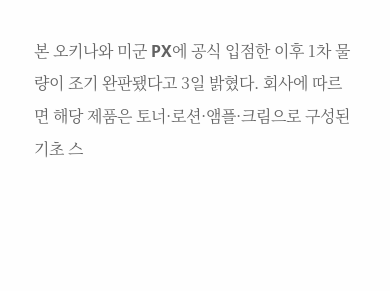본 오키나와 미군 PX에 공식 입점한 이후 1차 물량이 조기 완판됐다고 3일 밝혔다. 회사에 따르면 해당 제품은 토너·로션·앰플·크림으로 구성된 기초 스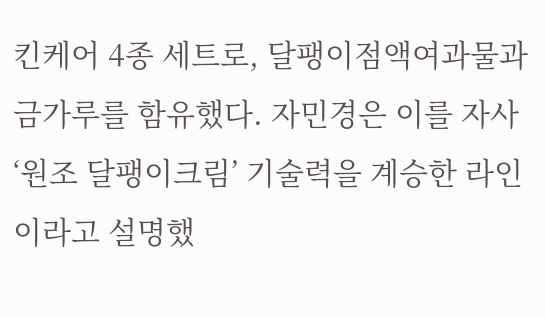킨케어 4종 세트로, 달팽이점액여과물과 금가루를 함유했다. 자민경은 이를 자사 ‘원조 달팽이크림’ 기술력을 계승한 라인이라고 설명했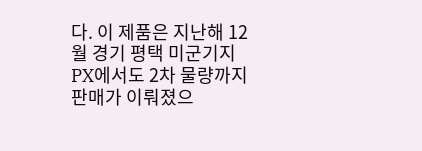다. 이 제품은 지난해 12월 경기 평택 미군기지 PX에서도 2차 물량까지 판매가 이뤄졌으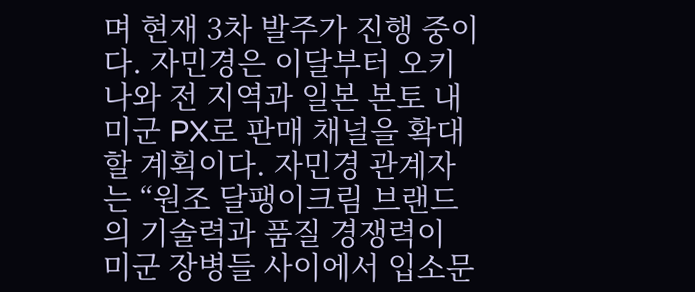며 현재 3차 발주가 진행 중이다. 자민경은 이달부터 오키나와 전 지역과 일본 본토 내 미군 PX로 판매 채널을 확대할 계획이다. 자민경 관계자는 “원조 달팽이크림 브랜드의 기술력과 품질 경쟁력이 미군 장병들 사이에서 입소문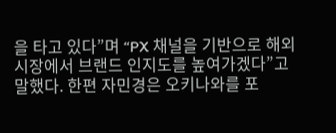을 타고 있다”며 “PX 채널을 기반으로 해외 시장에서 브랜드 인지도를 높여가겠다”고 말했다. 한편 자민경은 오키나와를 포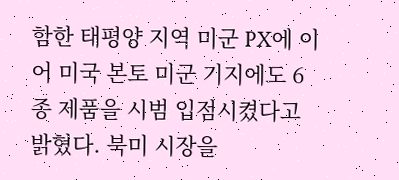함한 태평양 지역 미군 PX에 이어 미국 본토 미군 기지에도 6종 제품을 시범 입점시켰다고 밝혔다. 북미 시장을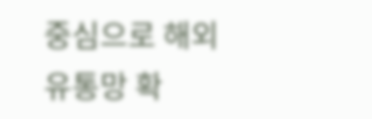중심으로 해외 유통망 확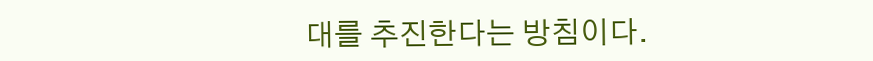대를 추진한다는 방침이다.